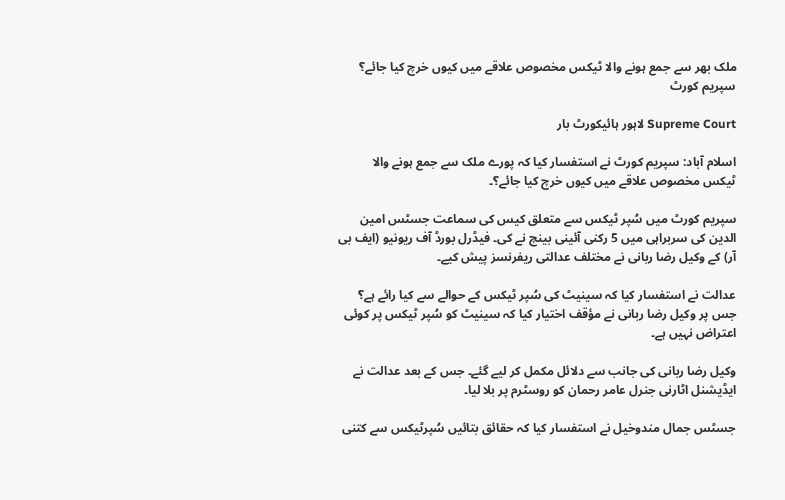ملک بھر سے جمع ہونے والا ٹیکس مخصوص علاقے میں کیوں خرچ کیا جائے؟ سپریم کورٹ

Supreme Court لاہور ہائیکورٹ بار

اسلام آباد: سپریم کورٹ نے استفسار کیا کہ پورے ملک سے جمع ہونے والا ٹیکس مخصوص علاقے میں کیوں خرچ کیا جائے؟۔

سپریم کورٹ میں سُپر ٹیکس سے متعلق کیس کی سماعت جسٹس امین الدین کی سربراہی میں 5 رکنی آئینی بینچ نے کی۔ فیڈرل بورڈ آف ریونیو (ایف بی آر) کے وکیل رضا ربانی نے مختلف عدالتی ریفرنسز پیش کیے۔

عدالت نے استفسار کیا کہ سینیٹ کی سُپر ٹیکس کے حوالے سے کیا رائے ہے؟ جس پر وکیل رضا ربانی نے مؤقف اختیار کیا کہ سینیٹ کو سُپر ٹیکس پر کوئی اعتراض نہیں ہے۔

وکیل رضا ربانی کی جانب سے دلائل مکمل کر لیے گئے۔ جس کے بعد عدالت نے ایڈیشنل اٹارنی جنرل عامر رحمان کو روسٹرم پر بلا لیا۔

جسٹس جمال مندوخیل نے استفسار کیا کہ حقائق بتائیں سُپرٹیکس سے کتنی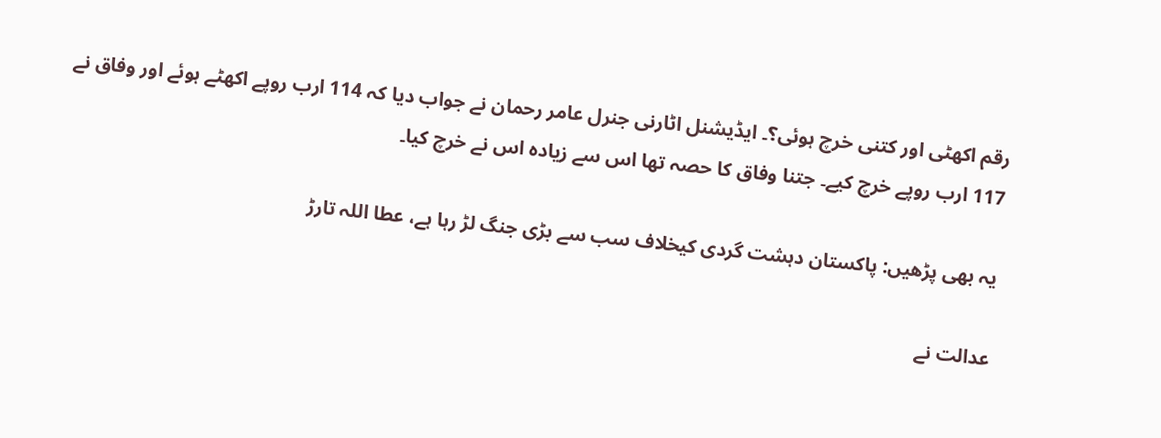رقم اکھٹی اور کتنی خرچ ہوئی؟۔ ایڈیشنل اٹارنی جنرل عامر رحمان نے جواب دیا کہ 114 ارب روپے اکھٹے ہوئے اور وفاق نے 117 ارب روپے خرچ کیے۔ جتنا وفاق کا حصہ تھا اس سے زیادہ اس نے خرچ کیا۔

یہ بھی پڑھیں: پاکستان دہشت گردی کیخلاف سب سے بڑی جنگ لڑ رہا ہے، عطا اللہ تارڑ

عدالت نے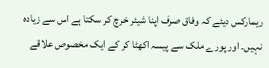ریمارکس دیئے کہ وفاق صرف اپنا شیئر خرچ کر سکتا ہے اس سے زیادہ نہیں۔ اور پورے ملک سے پیسہ اکھٹا کر کے ایک مخصوص علاقے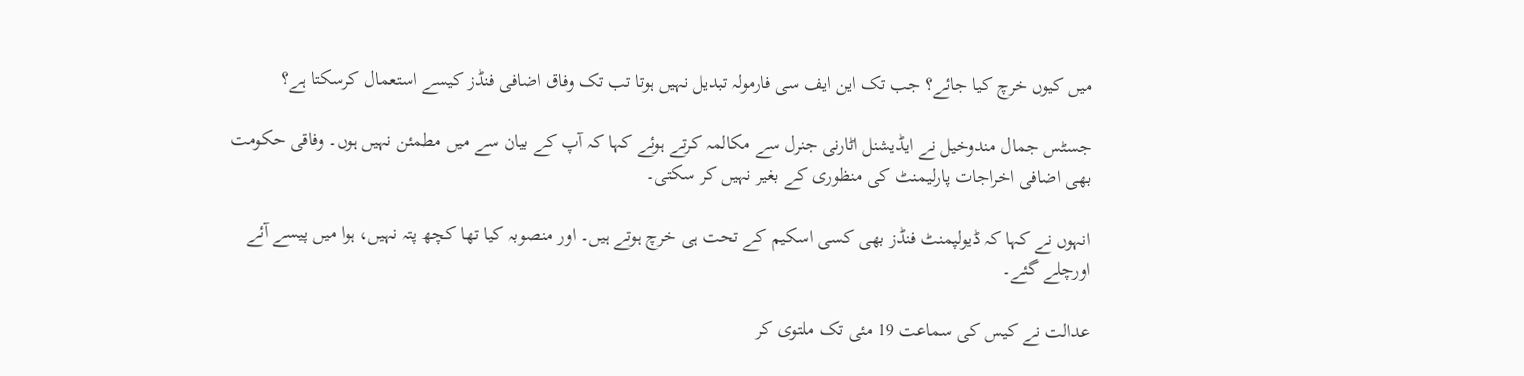میں کیوں خرچ کیا جائے؟ جب تک این ایف سی فارمولہ تبدیل نہیں ہوتا تب تک وفاق اضافی فنڈز کیسے استعمال کرسکتا ہے؟

جسٹس جمال مندوخیل نے ایڈیشنل اٹارنی جنرل سے مکالمہ کرتے ہوئے کہا کہ آپ کے بیان سے میں مطمئن نہیں ہوں۔ وفاقی حکومت بھی اضافی اخراجات پارلیمنٹ کی منظوری کے بغیر نہیں کر سکتی۔

انہوں نے کہا کہ ڈیولپمنٹ فنڈز بھی کسی اسکیم کے تحت ہی خرچ ہوتے ہیں۔ اور منصوبہ کیا تھا کچھ پتہ نہیں، ہوا میں پیسے آئے اورچلے گئے۔

عدالت نے کیس کی سماعت 19 مئی تک ملتوی کر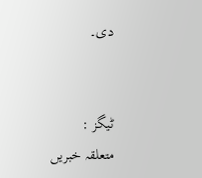دی۔


ٹیگز :
متعلقہ خبریں